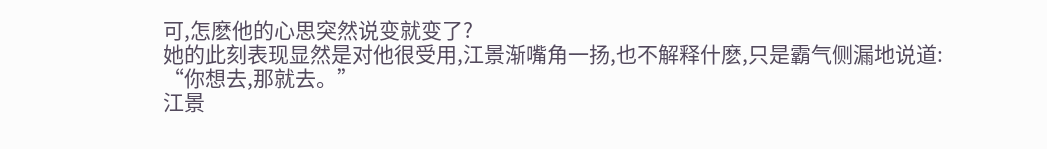可,怎麽他的心思突然说变就变了?
她的此刻表现显然是对他很受用,江景渐嘴角一扬,也不解释什麽,只是霸气侧漏地说道:
“你想去,那就去。”
江景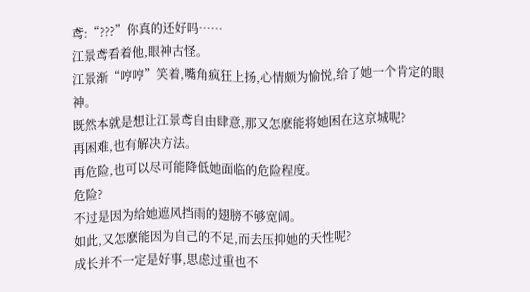鸢:“???”你真的还好吗……
江景鸢看着他,眼神古怪。
江景渐“哼哼”笑着,嘴角疯狂上扬,心情颇为愉悦,给了她一个肯定的眼神。
既然本就是想让江景鸢自由肆意,那又怎麽能将她困在这京城呢?
再困难,也有解决方法。
再危险,也可以尽可能降低她面临的危险程度。
危险?
不过是因为给她遮风挡雨的翅膀不够宽阔。
如此,又怎麽能因为自己的不足,而去压抑她的天性呢?
成长并不一定是好事,思虑过重也不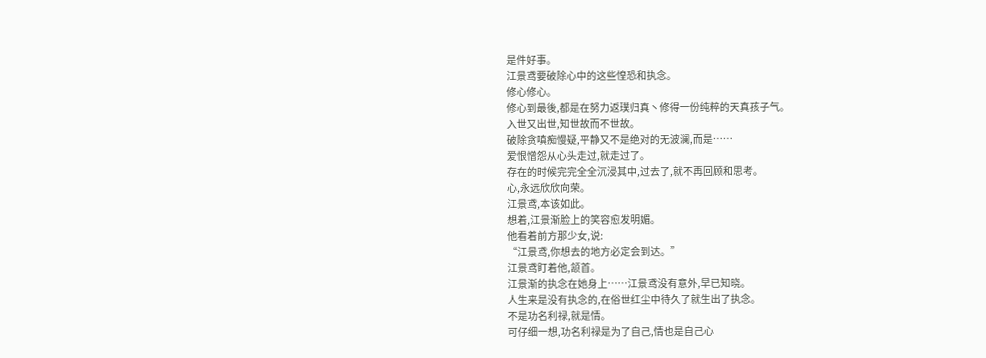是件好事。
江景鸢要破除心中的这些惶恐和执念。
修心修心。
修心到最後,都是在努力返璞归真丶修得一份纯粹的天真孩子气。
入世又出世,知世故而不世故。
破除贪嗔痴慢疑,平静又不是绝对的无波澜,而是……
爱恨憎怨从心头走过,就走过了。
存在的时候完完全全沉浸其中,过去了,就不再回顾和思考。
心,永远欣欣向荣。
江景鸢,本该如此。
想着,江景渐脸上的笑容愈发明媚。
他看着前方那少女,说:
“江景鸢,你想去的地方必定会到达。”
江景鸢盯着他,颔首。
江景渐的执念在她身上……江景鸢没有意外,早已知晓。
人生来是没有执念的,在俗世红尘中待久了就生出了执念。
不是功名利禄,就是情。
可仔细一想,功名利禄是为了自己,情也是自己心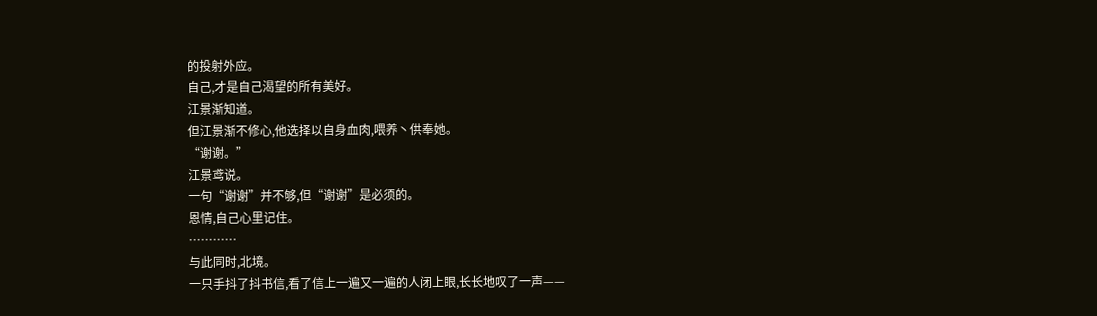的投射外应。
自己,才是自己渴望的所有美好。
江景渐知道。
但江景渐不修心,他选择以自身血肉,喂养丶供奉她。
“谢谢。”
江景鸢说。
一句“谢谢”并不够,但“谢谢”是必须的。
恩情,自己心里记住。
…………
与此同时,北境。
一只手抖了抖书信,看了信上一遍又一遍的人闭上眼,长长地叹了一声——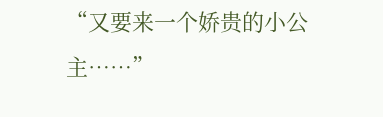“又要来一个娇贵的小公主……”